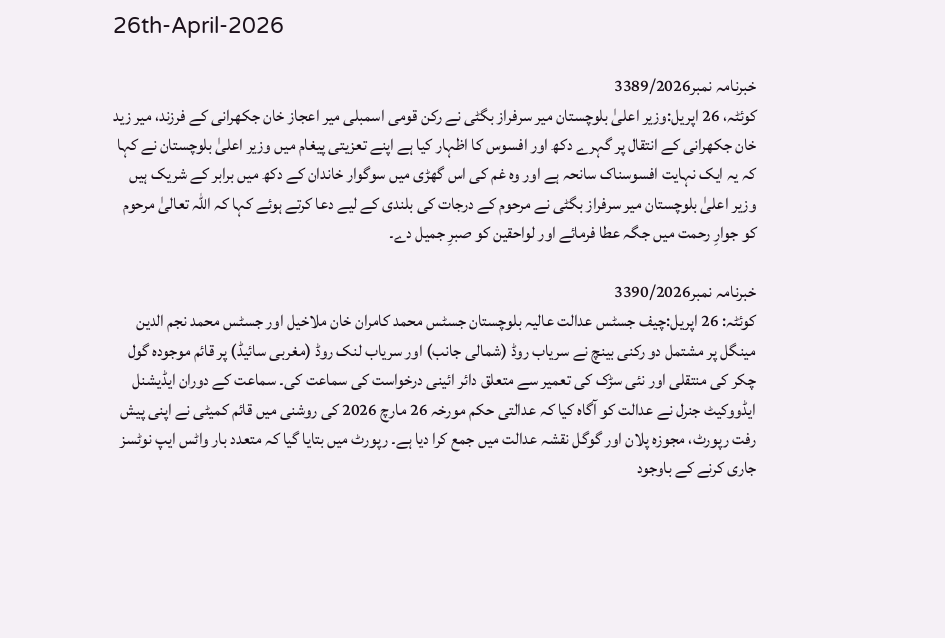26th-April-2026

خبرنامہ نمبر3389/2026
کوئٹہ، 26 اپریل:وزیر اعلیٰ بلوچستان میر سرفراز بگٹی نے رکن قومی اسمبلی میر اعجاز خان جکھرانی کے فرزند، میر زید خان جکھرانی کے انتقال پر گہرے دکھ اور افسوس کا اظہار کیا ہے اپنے تعزیتی پیغام میں وزیر اعلیٰ بلوچستان نے کہا کہ یہ ایک نہایت افسوسناک سانحہ ہے اور وہ غم کی اس گھڑی میں سوگوار خاندان کے دکھ میں برابر کے شریک ہیں وزیر اعلیٰ بلوچستان میر سرفراز بگٹی نے مرحوم کے درجات کی بلندی کے لیے دعا کرتے ہوئے کہا کہ اللہ تعالیٰ مرحوم کو جوارِ رحمت میں جگہ عطا فرمائے اور لواحقین کو صبرِ جمیل دے۔

خبرنامہ نمبر3390/2026
کوئٹہ: 26 اپریل:چیف جسٹس عدالت عالیہ بلوچستان جسٹس محمد کامران خان ملاخیل اور جسٹس محمد نجم الدین مینگل پر مشتمل دو رکنی بینچ نے سریاب روڈ (شمالی جانب) اور سریاب لنک روڈ (مغربی سائیڈ) پر قائم موجودہ گول چکر کی منتقلی اور نئی سڑک کی تعمیر سے متعلق دائر ائینی درخواست کی سماعت کی۔ سماعت کے دوران ایڈیشنل ایڈووکیٹ جنرل نے عدالت کو آگاہ کیا کہ عدالتی حکم مورخہ 26 مارچ 2026 کی روشنی میں قائم کمیٹی نے اپنی پیش رفت رپورٹ، مجوزہ پلان اور گوگل نقشہ عدالت میں جمع کرا دیا ہے۔ رپورٹ میں بتایا گیا کہ متعدد بار واٹس ایپ نوٹسز جاری کرنے کے باوجود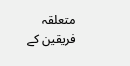متعلقہ فریقین کے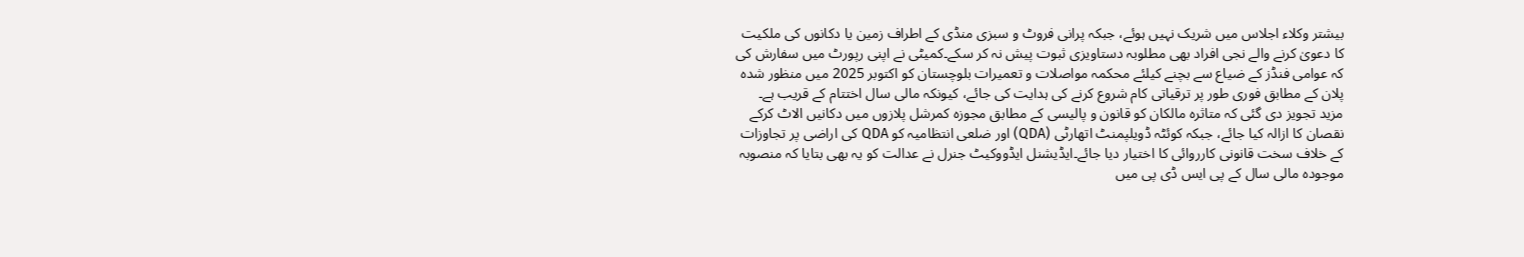بیشتر وکلاء اجلاس میں شریک نہیں ہوئے، جبکہ پرانی فروٹ و سبزی منڈی کے اطراف زمین یا دکانوں کی ملکیت کا دعویٰ کرنے والے نجی افراد بھی مطلوبہ دستاویزی ثبوت پیش نہ کر سکے۔کمیٹی نے اپنی رپورٹ میں سفارش کی کہ عوامی فنڈز کے ضیاع سے بچنے کیلئے محکمہ مواصلات و تعمیرات بلوچستان کو اکتوبر 2025 میں منظور شدہ پلان کے مطابق فوری طور پر ترقیاتی کام شروع کرنے کی ہدایت کی جائے، کیونکہ مالی سال اختتام کے قریب ہے۔ مزید تجویز دی گئی کہ متاثرہ مالکان کو قانون و پالیسی کے مطابق مجوزہ کمرشل پلازوں میں دکانیں الاٹ کرکے نقصان کا ازالہ کیا جائے، جبکہ کوئٹہ ڈویلپمنٹ اتھارٹی (QDA) اور ضلعی انتظامیہ کو QDA کی اراضی پر تجاوزات کے خلاف سخت قانونی کارروائی کا اختیار دیا جائے۔ایڈیشنل ایڈووکیٹ جنرل نے عدالت کو یہ بھی بتایا کہ منصوبہ موجودہ مالی سال کے پی ایس ڈی پی میں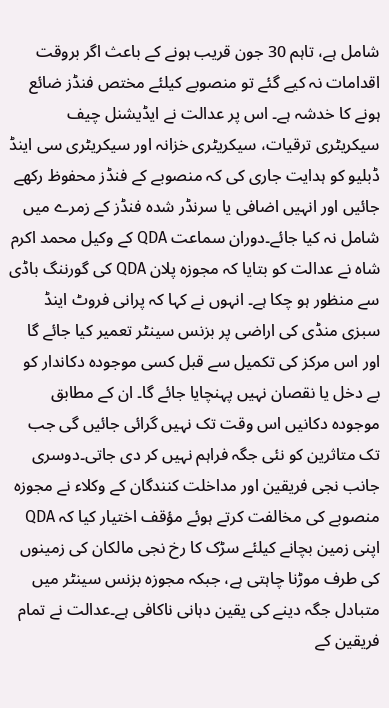شامل ہے، تاہم 30 جون قریب ہونے کے باعث اگر بروقت اقدامات نہ کیے گئے تو منصوبے کیلئے مختص فنڈز ضائع ہونے کا خدشہ ہے۔ اس پر عدالت نے ایڈیشنل چیف سیکریٹری ترقیات، سیکریٹری خزانہ اور سیکریٹری سی اینڈ ڈبلیو کو ہدایت جاری کی کہ منصوبے کے فنڈز محفوظ رکھے جائیں اور انہیں اضافی یا سرنڈر شدہ فنڈز کے زمرے میں شامل نہ کیا جائے۔دوران سماعت QDA کے وکیل محمد اکرم شاہ نے عدالت کو بتایا کہ مجوزہ پلان QDA کی گورننگ باڈی سے منظور ہو چکا ہے۔ انہوں نے کہا کہ پرانی فروٹ اینڈ سبزی منڈی کی اراضی پر بزنس سینٹر تعمیر کیا جائے گا اور اس مرکز کی تکمیل سے قبل کسی موجودہ دکاندار کو بے دخل یا نقصان نہیں پہنچایا جائے گا۔ ان کے مطابق موجودہ دکانیں اس وقت تک نہیں گرائی جائیں گی جب تک متاثرین کو نئی جگہ فراہم نہیں کر دی جاتی۔دوسری جانب نجی فریقین اور مداخلت کنندگان کے وکلاء نے مجوزہ منصوبے کی مخالفت کرتے ہوئے مؤقف اختیار کیا کہ QDA اپنی زمین بچانے کیلئے سڑک کا رخ نجی مالکان کی زمینوں کی طرف موڑنا چاہتی ہے، جبکہ مجوزہ بزنس سینٹر میں متبادل جگہ دینے کی یقین دہانی ناکافی ہے۔عدالت نے تمام فریقین کے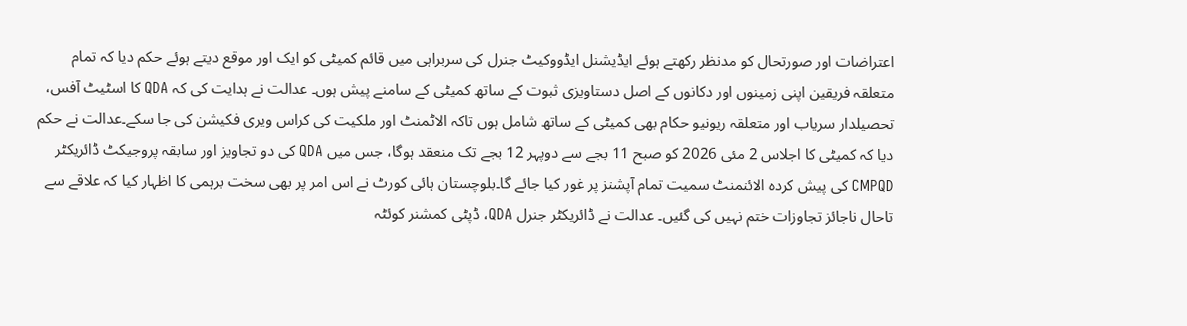اعتراضات اور صورتحال کو مدنظر رکھتے ہوئے ایڈیشنل ایڈووکیٹ جنرل کی سربراہی میں قائم کمیٹی کو ایک اور موقع دیتے ہوئے حکم دیا کہ تمام متعلقہ فریقین اپنی زمینوں اور دکانوں کے اصل دستاویزی ثبوت کے ساتھ کمیٹی کے سامنے پیش ہوں۔ عدالت نے ہدایت کی کہ QDA کا اسٹیٹ آفس، تحصیلدار سریاب اور متعلقہ ریونیو حکام بھی کمیٹی کے ساتھ شامل ہوں تاکہ الاٹمنٹ اور ملکیت کی کراس ویری فکیشن کی جا سکے۔عدالت نے حکم دیا کہ کمیٹی کا اجلاس 2 مئی 2026 کو صبح 11 بجے سے دوپہر 12 بجے تک منعقد ہوگا، جس میں QDA کی دو تجاویز اور سابقہ پروجیکٹ ڈائریکٹر CMPQD کی پیش کردہ الائنمنٹ سمیت تمام آپشنز پر غور کیا جائے گا۔بلوچستان ہائی کورٹ نے اس امر پر بھی سخت برہمی کا اظہار کیا کہ علاقے سے تاحال ناجائز تجاوزات ختم نہیں کی گئیں۔ عدالت نے ڈائریکٹر جنرل QDA، ڈپٹی کمشنر کوئٹہ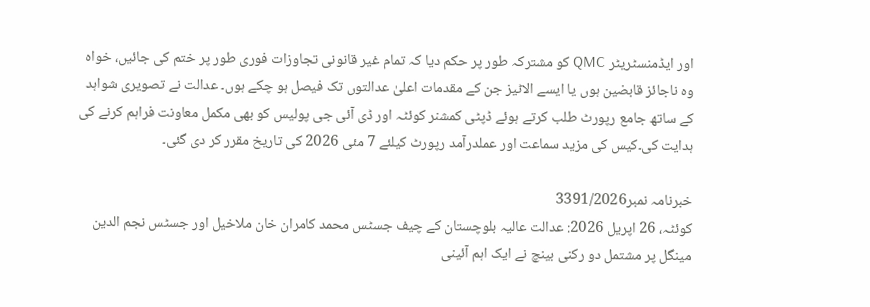اور ایڈمنسٹریٹر QMC کو مشترکہ طور پر حکم دیا کہ تمام غیر قانونی تجاوزات فوری طور پر ختم کی جائیں، خواہ وہ ناجائز قابضین ہوں یا ایسے الاٹیز جن کے مقدمات اعلیٰ عدالتوں تک فیصل ہو چکے ہوں۔ عدالت نے تصویری شواہد کے ساتھ جامع رپورٹ طلب کرتے ہوئے ڈپٹی کمشنر کوئٹہ اور ڈی آئی جی پولیس کو بھی مکمل معاونت فراہم کرنے کی ہدایت کی۔کیس کی مزید سماعت اور عملدرآمد رپورٹ کیلئے 7 مئی 2026 کی تاریخ مقرر کر دی گئی۔

خبرنامہ نمبر3391/2026
کوئٹہ، 26 اپریل 2026: عدالت عالیہ بلوچستان کے چیف جسٹس محمد کامران خان ملاخیل اور جسٹس نجم الدین مینگل پر مشتمل دو رکنی بینچ نے ایک اہم آئینی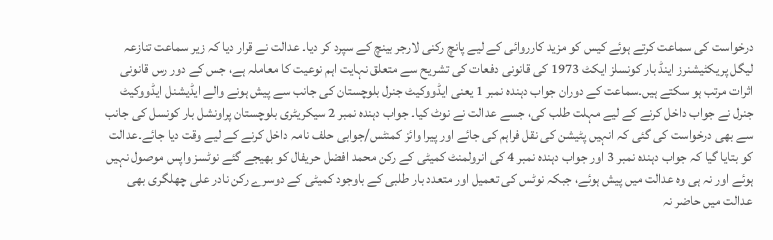درخواست کی سماعت کرتے ہوئے کیس کو مزید کارروائی کے لیے پانچ رکنی لارجر بینچ کے سپرد کر دیا۔ عدالت نے قرار دیا کہ زیر سماعت تنازعہ لیگل پریکٹیشنرز اینڈ بار کونسلز ایکٹ 1973 کی قانونی دفعات کی تشریح سے متعلق نہایت اہم نوعیت کا معاملہ ہے، جس کے دور رس قانونی اثرات مرتب ہو سکتے ہیں۔سماعت کے دوران جواب دہندہ نمبر 1 یعنی ایڈووکیٹ جنرل بلوچستان کی جانب سے پیش ہونے والے ایڈیشنل ایڈووکیٹ جنرل نے جواب داخل کرنے کے لیے مہلت طلب کی، جسے عدالت نے نوٹ کیا۔ جواب دہندہ نمبر 2 سیکریٹری بلوچستان پراونشل بار کونسل کی جانب سے بھی درخواست کی گئی کہ انہیں پٹیشن کی نقل فراہم کی جائے اور پیرا وائز کمنٹس/جوابی حلف نامہ داخل کرنے کے لیے وقت دیا جائے۔عدالت کو بتایا گیا کہ جواب دہندہ نمبر 3 اور جواب دہندہ نمبر 4 کی انرولمنٹ کمیٹی کے رکن محمد افضل حریفال کو بھیجے گئے نوٹسز واپس موصول نہیں ہوئے اور نہ ہی وہ عدالت میں پیش ہوئے، جبکہ نوٹس کی تعمیل اور متعدد بار طلبی کے باوجود کمیٹی کے دوسرے رکن نادر علی چھلگری بھی عدالت میں حاضر نہ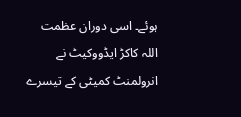ہوئے۔ اسی دوران عظمت اللہ کاکڑ ایڈووکیٹ نے انرولمنٹ کمیٹی کے تیسرے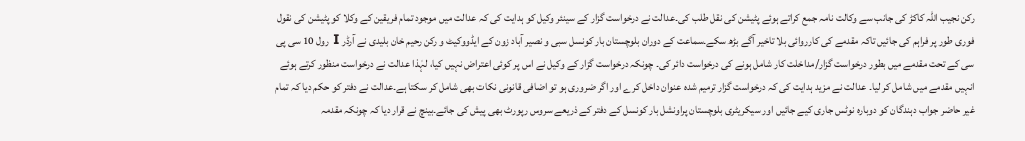رکن نجیب اللہ کاکڑ کی جانب سے وکالت نامہ جمع کراتے ہوئے پٹیشن کی نقل طلب کی۔عدالت نے درخواست گزار کے سینئر وکیل کو ہدایت کی کہ عدالت میں موجود تمام فریقین کے وکلا کو پٹیشن کی نقول فوری طور پر فراہم کی جائیں تاکہ مقدمے کی کارروائی بلا تاخیر آگے بڑھ سکے۔سماعت کے دوران بلوچستان بار کونسل سبی و نصیر آباد زون کے ایڈووکیٹ و رکن رحیم خان بلیدی نے آرڈر I رول 10 سی پی سی کے تحت مقدمے میں بطور درخواست گزار/مداخلت کار شامل ہونے کی درخواست دائر کی۔ چونکہ درخواست گزار کے وکیل نے اس پر کوئی اعتراض نہیں کیا، لہٰذا عدالت نے درخواست منظور کرتے ہوئے انہیں مقدمے میں شامل کر لیا۔ عدالت نے مزید ہدایت کی کہ درخواست گزار ترمیم شدہ عنوان داخل کرے اور اگر ضروری ہو تو اضافی قانونی نکات بھی شامل کر سکتا ہے۔عدالت نے دفتر کو حکم دیا کہ تمام غیر حاضر جواب دہندگان کو دوبارہ نوٹس جاری کیے جائیں اور سیکریٹری بلوچستان پراونشل بار کونسل کے دفتر کے ذریعے سروس رپورٹ بھی پیش کی جائے۔بینچ نے قرار دیا کہ چونکہ مقدمہ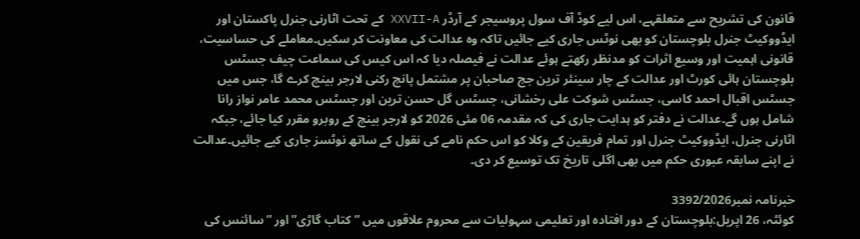قانون کی تشریح سے متعلقہے، اس لیے کوڈ آف سول پروسیجر کے آرڈر XXVII-A کے تحت اٹارنی جنرل پاکستان اور ایڈووکیٹ جنرل بلوچستان کو بھی نوٹس جاری کیے جائیں تاکہ وہ عدالت کی معاونت کر سکیں۔معاملے کی حساسیت، قانونی اہمیت اور وسیع اثرات کو مدنظر رکھتے ہوئے عدالت نے فیصلہ دیا کہ اس کیس کی سماعت چیف جسٹس بلوچستان ہائی کورٹ اور عدالت کے چار سینئر ترین جج صاحبان پر مشتمل پانچ رکنی لارجر بینچ کرے گا، جس میں جسٹس اقبال احمد کاسی، جسٹس شوکت علی رخشانی، جسٹس گل حسن ترین اور جسٹس محمد عامر نواز رانا شامل ہوں گے۔عدالت نے دفتر کو ہدایت جاری کی کہ مقدمہ 06 مئی 2026 کو لارجر بینچ کے روبرو مقرر کیا جائے، جبکہ اٹارنی جنرل، ایڈووکیٹ جنرل اور تمام فریقین کے وکلا کو اس حکم نامے کی نقول کے ساتھ نوٹسز جاری کیے جائیں۔عدالت نے اپنے سابقہ عبوری حکم میں بھی اگلی تاریخ تک توسیع کر دی۔

خبرنامہ نمبر3392/2026
کوئٹہ، 26 اپریل:بلوچستان کے دور افتادہ اور تعلیمی سہولیات سے محروم علاقوں میں ”کتاب گاڑی” اور ”سائنس کی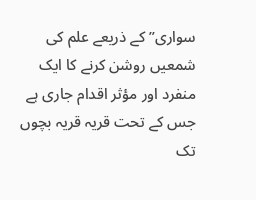سواری” کے ذریعے علم کی شمعیں روشن کرنے کا ایک منفرد اور مؤثر اقدام جاری ہے جس کے تحت قریہ قریہ بچوں تک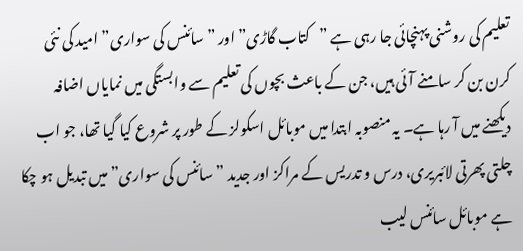تعلیم کی روشنی پہنچائی جا رہی ہے ”کتاب گاڑی” اور ”سائنس کی سواری” امید کی نئی کرن بن کر سامنے آئی ہیں، جن کے باعث بچوں کی تعلیم سے وابستگی میں نمایاں اضافہ دیکھنے میں آ رہا ہے۔ یہ منصوبہ ابتدا میں موبائل اسکولز کے طور پر شروع کیا گیا تھا، جو اب چلتی پھرتی لائبریری، درس و تدریس کے مراکز اور جدید ”سائنس کی سواری” میں تبدیل ہو چکا ہے موبائل سائنس لیب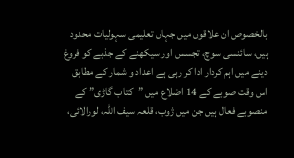بالخصوص ان علاقوں میں جہاں تعلیمی سہولیات محدود ہیں، سائنسی سوچ، تجسس اور سیکھنے کے جذبے کو فروغ دینے میں اہم کردار ادا کر رہی ہے اعداد و شمار کے مطابق اس وقت صوبے کے 14 اضلاع میں ”کتاب گاڑی” کے منصوبے فعال ہیں جن میں ژوب، قلعہ سیف اللہ، لورالائی،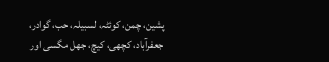پشین، چمن، کوئٹہ، لسبیلہ، حب، گوادر، جعفرآباد، کچھی، کیچ، جھل مگسی اور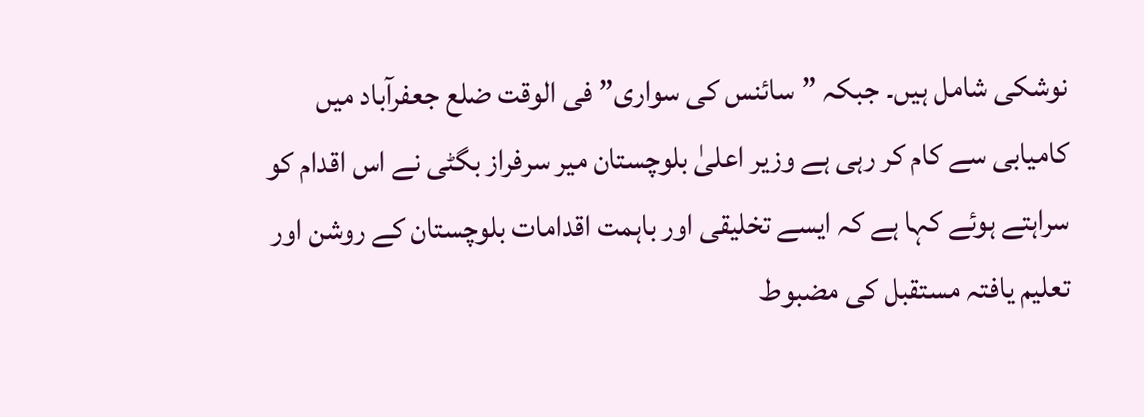نوشکی شامل ہیں۔ جبکہ ”سائنس کی سواری” فی الوقت ضلع جعفرآباد میں کامیابی سے کام کر رہی ہے وزیر اعلیٰ بلوچستان میر سرفراز بگٹی نے اس اقدام کو سراہتے ہوئے کہا ہے کہ ایسے تخلیقی اور باہمت اقدامات بلوچستان کے روشن اور تعلیم یافتہ مستقبل کی مضبوط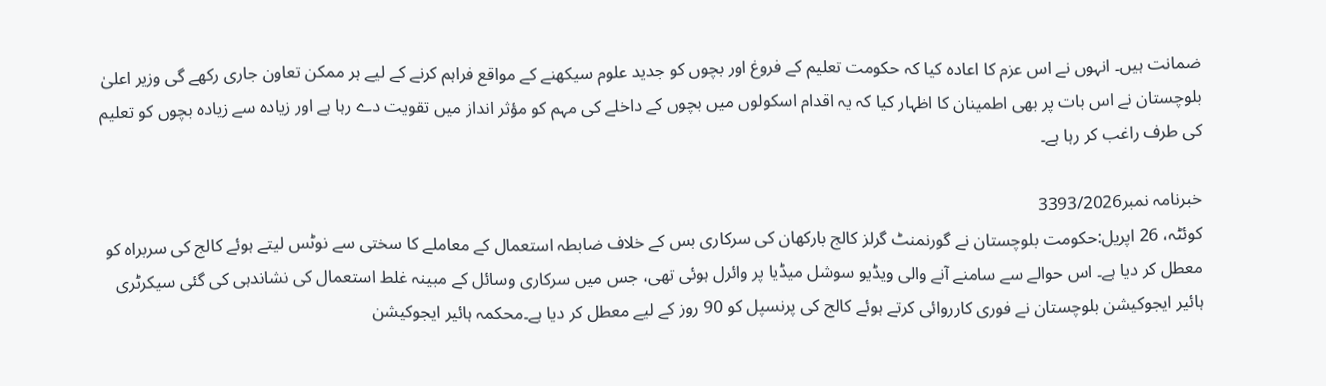ضمانت ہیں۔ انہوں نے اس عزم کا اعادہ کیا کہ حکومت تعلیم کے فروغ اور بچوں کو جدید علوم سیکھنے کے مواقع فراہم کرنے کے لیے ہر ممکن تعاون جاری رکھے گی وزیر اعلیٰ بلوچستان نے اس بات پر بھی اطمینان کا اظہار کیا کہ یہ اقدام اسکولوں میں بچوں کے داخلے کی مہم کو مؤثر انداز میں تقویت دے رہا ہے اور زیادہ سے زیادہ بچوں کو تعلیم کی طرف راغب کر رہا ہے۔

خبرنامہ نمبر3393/2026
کوئٹہ، 26 اپریل:حکومت بلوچستان نے گورنمنٹ گرلز کالج بارکھان کی سرکاری بس کے خلاف ضابطہ استعمال کے معاملے کا سختی سے نوٹس لیتے ہوئے کالج کی سربراہ کو معطل کر دیا ہے۔ اس حوالے سے سامنے آنے والی ویڈیو سوشل میڈیا پر وائرل ہوئی تھی، جس میں سرکاری وسائل کے مبینہ غلط استعمال کی نشاندہی کی گئی سیکرٹری ہائیر ایجوکیشن بلوچستان نے فوری کارروائی کرتے ہوئے کالج کی پرنسپل کو 90 روز کے لیے معطل کر دیا ہے۔محکمہ ہائیر ایجوکیشن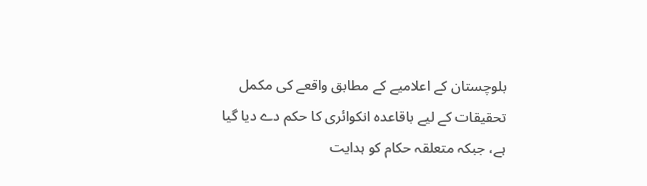بلوچستان کے اعلامیے کے مطابق واقعے کی مکمل تحقیقات کے لیے باقاعدہ انکوائری کا حکم دے دیا گیا ہے، جبکہ متعلقہ حکام کو ہدایت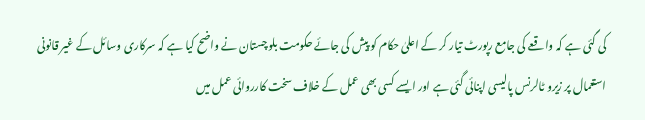کی گئی ہے کہ واقعے کی جامع رپورٹ تیار کر کے اعلیٰ حکام کو پیش کی جائے حکومت بلوچستان نے واضح کیا ہے کہ سرکاری وسائل کے غیر قانونی استعمال پر زیرو ٹالرنس پالیسی اپنائی گئی ہے اور ایسے کسی بھی عمل کے خلاف سخت کارروائی عمل میں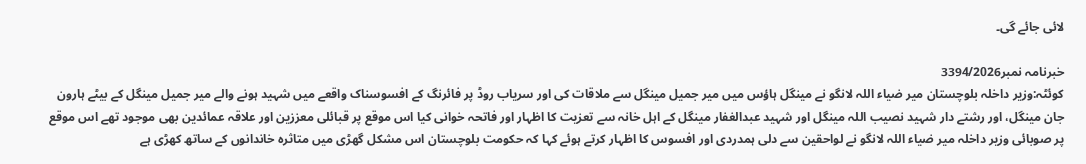لائی جائے گی۔

خبرنامہ نمبر3394/2026
کوئٹہ:وزیر داخلہ بلوچستان میر ضیاء اللہ لانگو نے مینگل ہاؤس میں میر جمیل مینگل سے ملاقات کی اور سریاب روڈ پر فائرنگ کے افسوسناک واقعے میں شہید ہونے والے میر جمیل مینگل کے بیٹے ہارون جان مینگل، اور رشتے دار شہید نصیب اللہ مینگل اور شہید عبدالغفار مینگل کے اہل خانہ سے تعزیت کا اظہار اور فاتحہ خوانی کیا اس موقع پر قبائلی معززین اور علاقہ عمائدین بھی موجود تھے اس موقع پر صوبائی وزیر داخلہ میر ضیاء اللہ لانگو نے لواحقین سے دلی ہمدردی اور افسوس کا اظہار کرتے ہوئے کہا کہ حکومت بلوچستان اس مشکل گھڑی میں متاثرہ خاندانوں کے ساتھ کھڑی ہے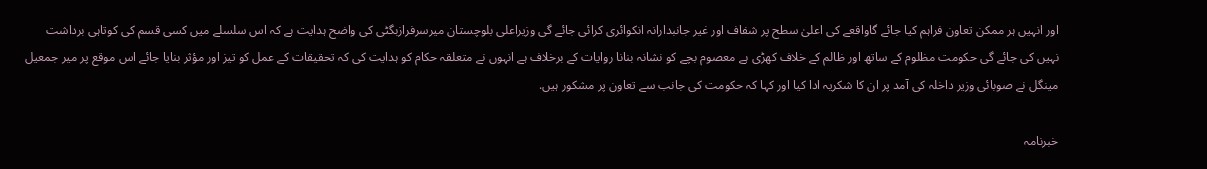اور انہیں ہر ممکن تعاون فراہم کیا جائے گاواقعے کی اعلیٰ سطح پر شفاف اور غیر جانبدارانہ انکوائری کرائی جائے گی وزیراعلی بلوچستان میرسرفرازبگٹی کی واضح ہدایت ہے کہ اس سلسلے میں کسی قسم کی کوتاہی برداشت نہیں کی جائے گی حکومت مظلوم کے ساتھ اور ظالم کے خلاف کھڑی ہے معصوم بچے کو نشانہ بنانا روایات کے برخلاف ہے انہوں نے متعلقہ حکام کو ہدایت کی کہ تحقیقات کے عمل کو تیز اور مؤثر بنایا جائے اس موقع پر میر جمعیل مینگل نے صوبائی وزیر داخلہ کی آمد پر ان کا شکریہ ادا کیا اور کہا کہ حکومت کی جانب سے تعاون پر مشکور ہیں.

خبرنامہ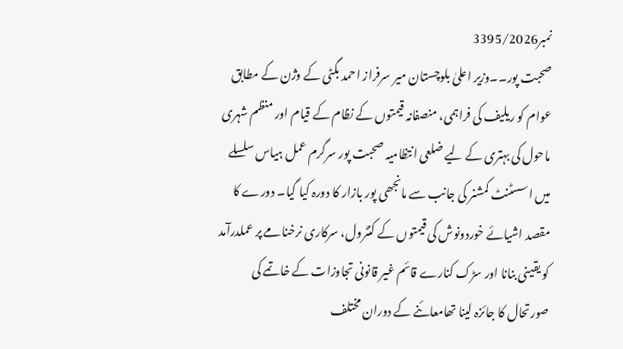نمبر3395/2026
صحبت پور۔۔وزیر اعلیٰ بلوچستان میر سرفراز احمد بگٹی کے وژن کے مطابق عوام کو ریلیف کی فراہمی، منصفانہ قیمتوں کے نظام کے قیام اور منظم شہری ماحول کی بہتری کے لیے ضلعی انتظامیہ صحبت پور سرگرم عمل ہیاس سلسلے میں اسسٹنٹ کمشنر کی جانب سے مانجھی پور بازار کا دورہ کیا گیا۔ دورے کا مقصد اشیائے خوردونوش کی قیمتوں کے کنٹرول، سرکاری نرخنامے پر عملدرآمد کو یقینی بنانا اور سڑک کنارے قائم غیر قانونی تجاوزات کے خاتمے کی صورتحال کا جائزہ لینا تھامعائنے کے دوران مختلف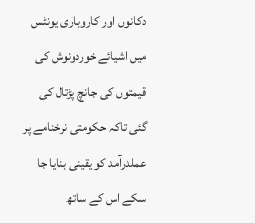دکانوں اور کاروباری یونٹس میں اشیائے خوردونوش کی قیمتوں کی جانچ پڑتال کی گئی تاکہ حکومتی نرخنامے پر عملدرآمد کو یقینی بنایا جا سکے اس کے ساتھ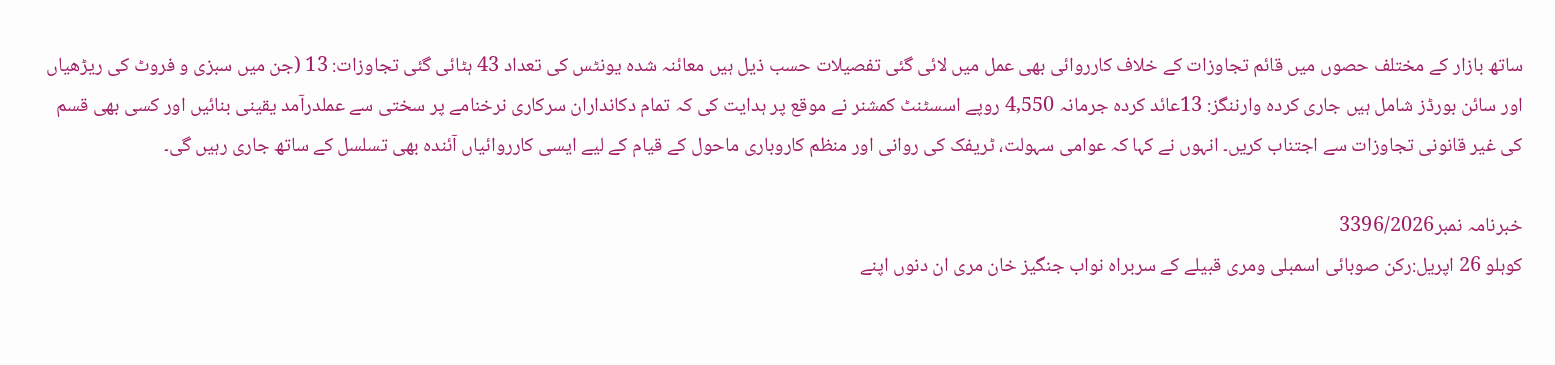ساتھ بازار کے مختلف حصوں میں قائم تجاوزات کے خلاف کارروائی بھی عمل میں لائی گئی تفصیلات حسب ذیل ہیں معائنہ شدہ یونٹس کی تعداد 43 ہٹائی گئی تجاوزات: 13 (جن میں سبزی و فروٹ کی ریڑھیاں اور سائن بورڈز شامل ہیں جاری کردہ وارننگز: 13عائد کردہ جرمانہ 4,550 روپے اسسٹنٹ کمشنر نے موقع پر ہدایت کی کہ تمام دکانداران سرکاری نرخنامے پر سختی سے عملدرآمد یقینی بنائیں اور کسی بھی قسم کی غیر قانونی تجاوزات سے اجتناب کریں۔ انہوں نے کہا کہ عوامی سہولت، ٹریفک کی روانی اور منظم کاروباری ماحول کے قیام کے لیے ایسی کارروائیاں آئندہ بھی تسلسل کے ساتھ جاری رہیں گی۔

خبرنامہ نمبر3396/2026
کوہلو 26 اپریل:رکن صوبائی اسمبلی ومری قبیلے کے سربراہ نواب جنگیز خان مری ان دنوں اپنے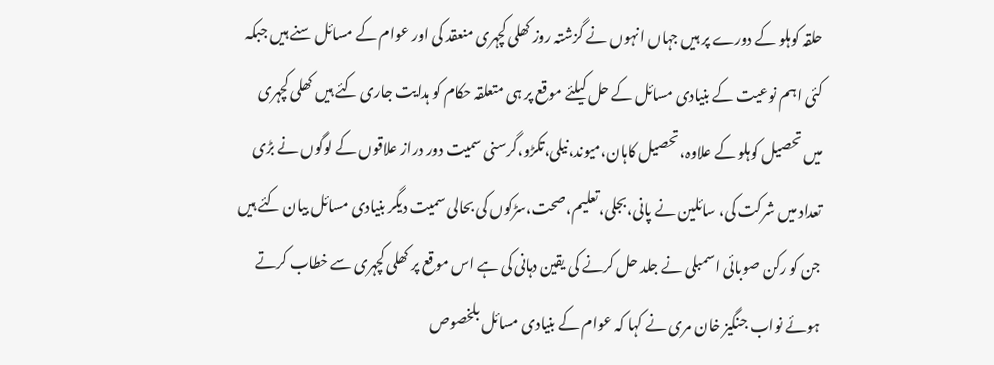حلقہ کوہلو کے دورے پر ہیں جہاں انہوں نے گزشتہ روز کھلی کچہری منعقد کی اور عوام کے مسائل سنے ہیں جبکہ کئی اہم نوعیت کے بنیادی مسائل کے حل کیلئے موقع پر ہی متعلقہ حکام کو ہدایت جاری کئے ہیں کھلی کچہری میں تحصیل کوہلو کے علاوہ،تحصیل کاہان،میوند،نیلی،تکڑو،گرسنی سمیت دور دراز علاقوں کے لوگوں نے بڑی تعداد میں شرکت کی، سائلین نے پانی،بجلی،تعلیم،صحت،سڑکوں کی بحالی سمیت دیگر بنیادی مسائل بیان کئے ہیں جن کو رکن صوبائی اسمبلی نے جلد حل کرنے کی یقین دہانی کی ہے اس موقع پر کھلی کچہری سے خطاب کرتے ہوئے نواب جنگیز خان مری نے کہا کہ عوام کے بنیادی مسائل بلخصوص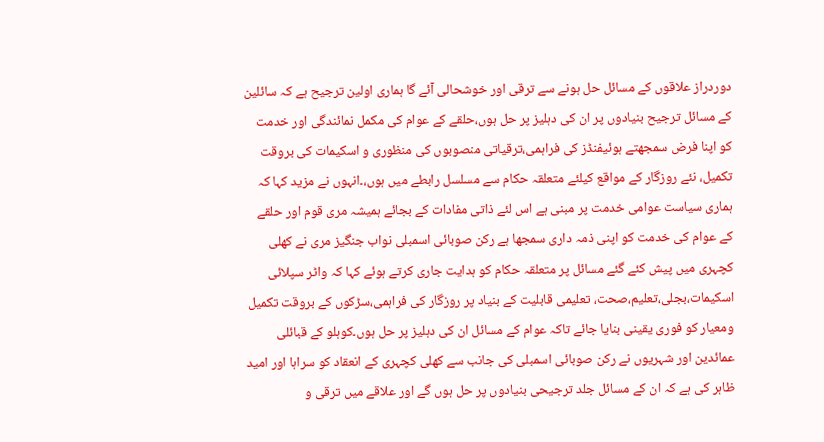دوردراز علاقوں کے مسائل حل ہونے سے ترقی اور خوشحالی آئے گا ہماری اولین ترجیح ہے کہ سائلین کے مسائل ترجیح بنیادوں پر ان کی دہلیز پر حل ہوں،حلقے کے عوام کی مکمل نمائندگی اور خدمت کو اپنا فرض سمجھتے ہوئیفنڈز کی فراہمی،ترقیاتی منصوبوں کی منظوری و اسکیمات کی بروقت تکمیل، نئے روزگار کے مواقع کیلئے متعلقہ حکام سے مسلسل رابطے میں ہوں،۔انہوں نے مزید کہا کہ ہماری سیاست عوامی خدمت پر مبنی ہے اس لئے ذاتی مفادات کے بجائے ہمیشہ مری قوم اور حلقے کے عوام کی خدمت کو اپنی ذمہ داری سمجھا ہے رکن صوبائی اسمبلی نواب جنگیز مری نے کھلی کچہری میں پیش کئے گئے مسائل پر متعلقہ حکام کو ہدایت جاری کرتے ہوئے کہا کہ واٹر سپلائی اسکیمات،بجلی،تعلیم،صحت، تعلیمی قابلیت کے بنیاد پر روزگار کی فراہمی،سڑکوں کے بروقت تکمیل ومعیار کو فوری یقینی بنایا جائے تاکہ عوام کے مسائل ان کی دہلیز پر حل ہوں۔کوہلو کے قبائلی عمائدین اور شہریوں نے رکن صوبائی اسمبلی کی جانب سے کھلی کچہری کے انعقاد کو سراہا اور امید ظاہر کی ہے کہ ان کے مسائل جلد ترجیحی بنیادوں پر حل ہوں گے اور علاقے میں ترقی و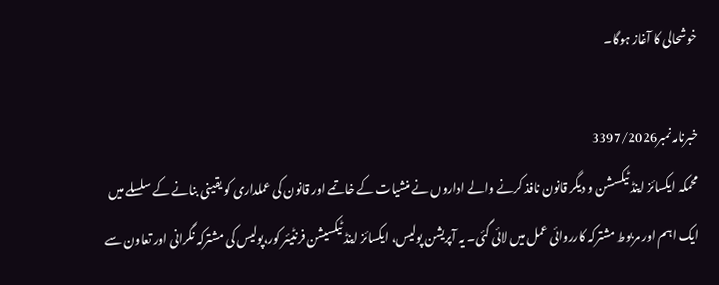خوشحالی کا آغاز ہوگا۔

خبرنامہ نمبر3397/2026
محمکہ ایکسائز اینڈ ٹیکسشن و دیگر قانون نافذ کرنے والے اداروں نے منشیات کے خاتمے اور قانون کی عملداری کو یقینی بنانے کے سلسلے میں ایک اہم اور مربوط مشترکہ کارروائی عمل میں لائی گئی۔ یہ آپریشن پولیس، ایکسائز اینڈ ٹیکسیشن فرنٹیئر کور،پولیس کی مشترکہ نگرانی اور تعاون سے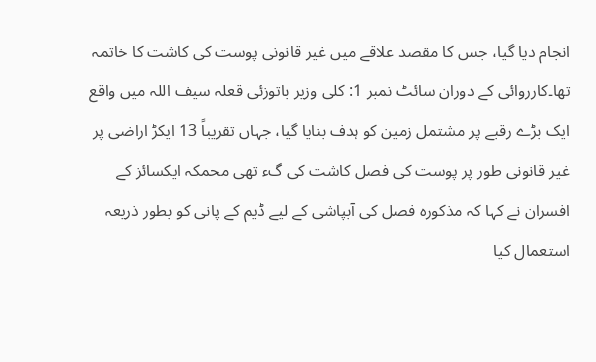انجام دیا گیا، جس کا مقصد علاقے میں غیر قانونی پوست کی کاشت کا خاتمہ تھا۔کارروائی کے دوران سائٹ نمبر 1: کلی وزیر باتوزئی قعلہ سیف اللہ میں واقع ایک بڑے رقبے پر مشتمل زمین کو ہدف بنایا گیا، جہاں تقریباً 13 ایکڑ اراضی پر غیر قانونی طور پر پوست کی فصل کاشت کی گء تھی محمکہ ایکسائز کے افسران نے کہا کہ مذکورہ فصل کی آبپاشی کے لیے ڈیم کے پانی کو بطور ذریعہ استعمال کیا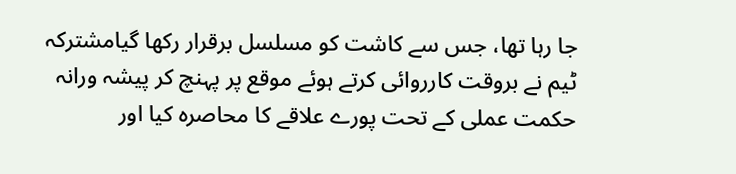جا رہا تھا، جس سے کاشت کو مسلسل برقرار رکھا گیامشترکہ ٹیم نے بروقت کارروائی کرتے ہوئے موقع پر پہنچ کر پیشہ ورانہ حکمت عملی کے تحت پورے علاقے کا محاصرہ کیا اور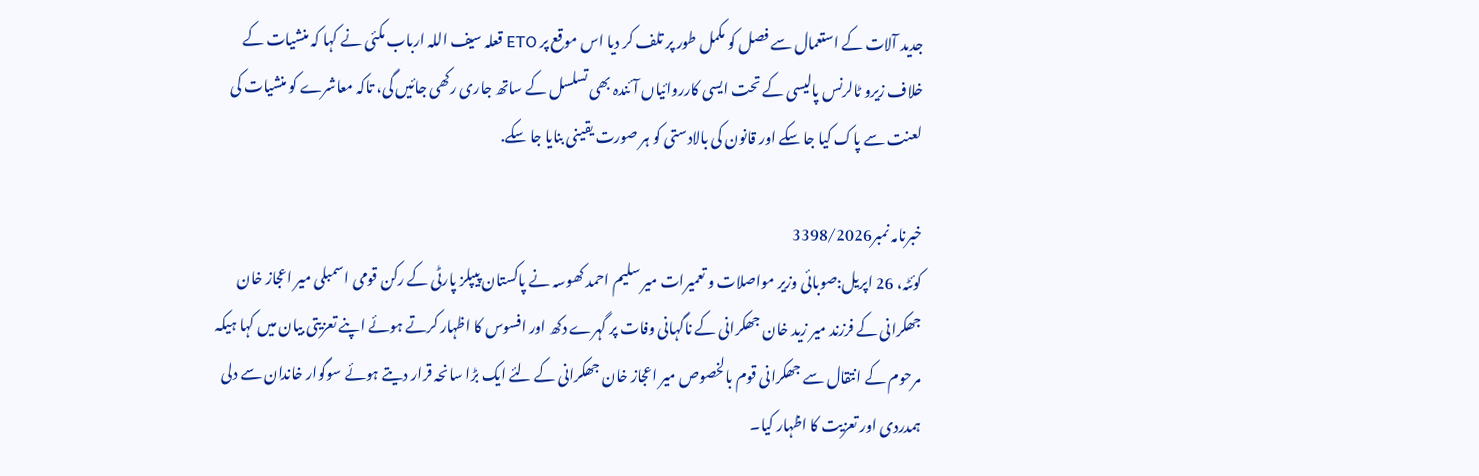جدید آلات کے استعمال سے فصل کو مکمل طور پر تلف کر دیا اس موقع پر ETO قعلہ سیف اللہ ارباب مکئی نے کہا کہ منشیات کے خلاف زیرو ٹالرنس پالیسی کے تحت ایسی کارروائیاں آئندہ بھی تسلسل کے ساتھ جاری رکھی جائیں گی، تاکہ معاشرے کو منشیات کی لعنت سے پاک کیا جا سکے اور قانون کی بالادستی کو ہر صورت یقینی بنایا جا سکے.

خبرنامہ نمبر3398/2026
کوئٹہ، 26 اپریل:صوبائی وزیر مواصلات و تعمیرات میر سلیم احمد کھوسہ نے پاکستان پیپلز پارٹی کے رکن قومی اسمبلی میر اعجاز خان جھکرانی کے فرزند میر زید خان جھکرانی کے ناگہانی وفات پر گہرے دکھ اور افسوس کا اظہار کرتے ہوئے اپنے تعزیتی بیان میں کہا ہیکہ مرحوم کے انتقال سے جھکرانی قوم بالخصوص میر اعجاز خان جھکرانی کے لئے ایک بڑا سانحہ قرار دیتے ہوئے سوگوار خاندان سے دلی ہمدردی اور تعزیت کا اظہار کیا۔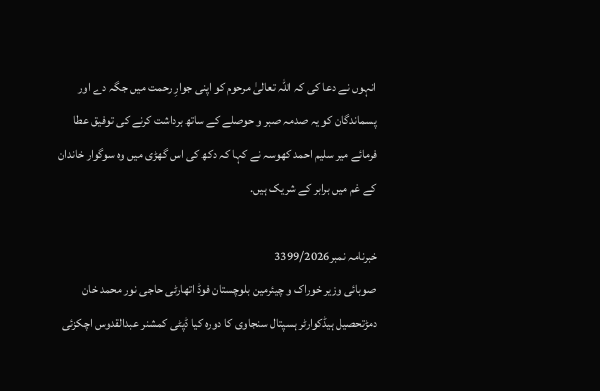انہوں نے دعا کی کہ اللہ تعالیٰ مرحوم کو اپنی جوارِ رحمت میں جگہ دے اور پسماندگان کو یہ صدمہ صبر و حوصلے کے ساتھ برداشت کرنے کی توفیق عطا فرمائے میر سلیم احمد کھوسہ نے کہا کہ دکھ کی اس گھڑی میں وہ سوگوار خاندان کے غم میں برابر کے شریک ہیں.

خبرنامہ نمبر3399/2026
صوبائی وزیر خوراک و چیئرمین بلوچستان فوڈ اتھارٹی حاجی نور محمد خان دمڑتحصیل ہیڈکوارٹر ہسپتال سنجاوی کا دورہ کیا ڈپٹی کمشنر عبدالقدوس اچکزئی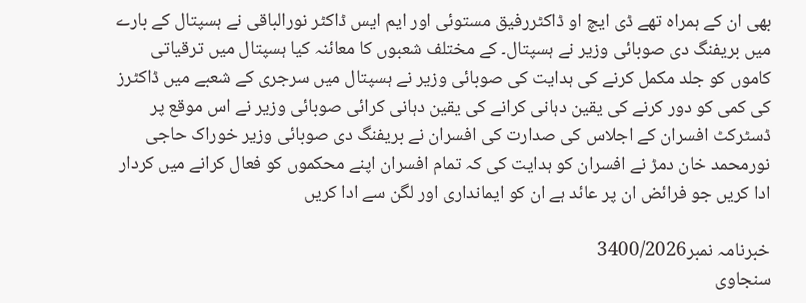بھی ان کے ہمراہ تھے ڈی ایچ او ڈاکٹررفیق مستوئی اور ایم ایس ڈاکٹر نورالباقی نے ہسپتال کے بارے میں بریفنگ دی صوبائی وزیر نے ہسپتال۔ کے مختلف شعبوں کا معائنہ کیا ہسپتال میں ترقیاتی کاموں کو جلد مکمل کرنے کی ہدایت کی صوبائی وزیر نے ہسپتال میں سرجری کے شعبے میں ڈاکٹرز کی کمی کو دور کرنے کی یقین دہانی کرانے کی یقین دہانی کرائی صوبائی وزیر نے اس موقع پر ڈسٹرکٹ افسران کے اجلاس کی صدارت کی افسران نے بریفنگ دی صوبائی وزیر خوراک حاجی نورمحمد خان دمڑ نے افسران کو ہدایت کی کہ تمام افسران اپنے محکموں کو فعال کرانے میں کردار ادا کریں جو فرائض ان پر عائد ہے ان کو ایمانداری اور لگن سے ادا کریں

خبرنامہ نمبر3400/2026
سنجاوی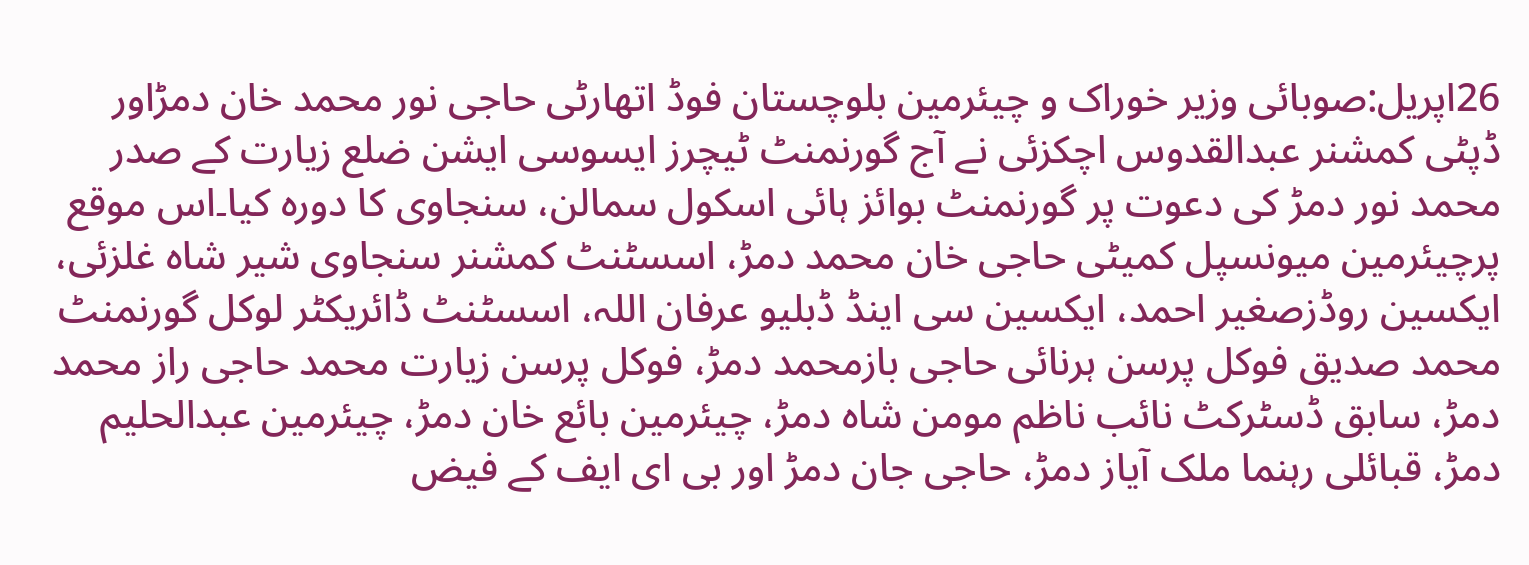26اپریل:صوبائی وزیر خوراک و چیئرمین بلوچستان فوڈ اتھارٹی حاجی نور محمد خان دمڑاور ڈپٹی کمشنر عبدالقدوس اچکزئی نے آج گورنمنٹ ٹیچرز ایسوسی ایشن ضلع زیارت کے صدر محمد نور دمڑ کی دعوت پر گورنمنٹ بوائز ہائی اسکول سمالن، سنجاوی کا دورہ کیا۔اس موقع پرچیئرمین میونسپل کمیٹی حاجی خان محمد دمڑ، اسسٹنٹ کمشنر سنجاوی شیر شاہ غلزئی، ایکسین روڈزصغیر احمد، ایکسین سی اینڈ ڈبلیو عرفان اللہ، اسسٹنٹ ڈائریکٹر لوکل گورنمنٹ محمد صدیق فوکل پرسن ہرنائی حاجی بازمحمد دمڑ، فوکل پرسن زیارت محمد حاجی راز محمد دمڑ، سابق ڈسٹرکٹ نائب ناظم مومن شاہ دمڑ، چیئرمین بائع خان دمڑ، چیئرمین عبدالحلیم دمڑ، قبائلی رہنما ملک آیاز دمڑ، حاجی جان دمڑ اور بی ای ایف کے فیض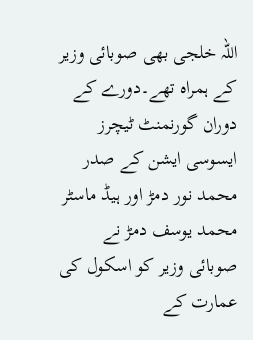اللہ خلجی بھی صوبائی وزیر کے ہمراہ تھے۔دورے کے دوران گورنمنٹ ٹیچرز ایسوسی ایشن کے صدر محمد نور دمڑ اور ہیڈ ماسٹر محمد یوسف دمڑ نے صوبائی وزیر کو اسکول کی عمارت کے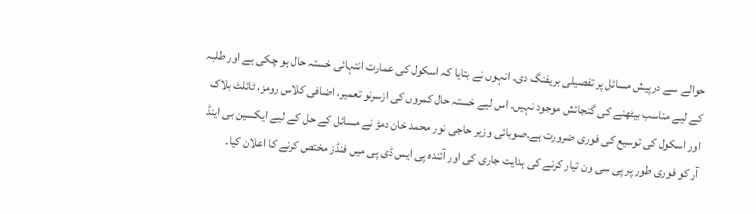حوالے سے درپیش مسائل پر تفصیلی بریفنگ دی۔ انہوں نے بتایا کہ اسکول کی عمارت انتہائی خستہ حال ہو چکی ہے اور طلبہ کے لیے مناسب بیٹھنے کی گنجائش موجود نہیں۔ اس لیے خستہ حال کمروں کی ازسرنو تعمیر، اضافی کلاس رومز، ٹائلٹ بلاک اور اسکول کی توسیع کی فوری ضرورت ہے۔صوبائی وزیر حاجی نور محمد خان دمڑ نے مسائل کے حل کے لیے ایکسین بی اینڈ آر کو فوری طور پر پی سی ون تیار کرنے کی ہدایت جاری کی اور آئندہ پی ایس ڈی پی میں فنڈز مختص کرنے کا اعلان کیا۔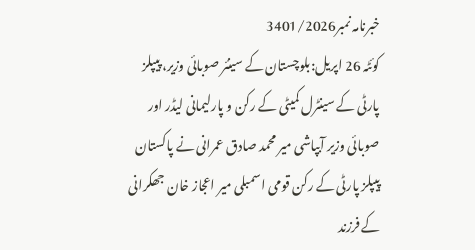خبرنامہ نمبر3401/2026
کوئٹہ 26 اپریل:بلوچستان کے سینئر صوبائی وزیر، پیپلز پارٹی کے سینٹرل کمیٹی کے رکن و پارلیمانی لیڈر اور صوبائی وزیر آبپاشی میر محمد صادق عمرانی نے پاکستان پیپلز پارٹی کے رکن قومی اسمبلی میر اعجاز خان جھکرانی کے فرزند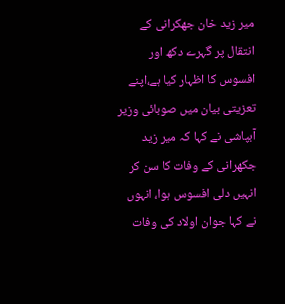میر زید خان جھکرانی کے انتقال پر گہرے دکھ اور افسوس کا اظہار کیا ہے،اپنے تعزیتی بیان میں صوبائی وزیر آبپاشی نے کہا کہ میر زید جکھرانی کے وفات کا سن کر انہیں دلی افسوس ہوا، انہوں نے کہا جوان اولاد کی وفات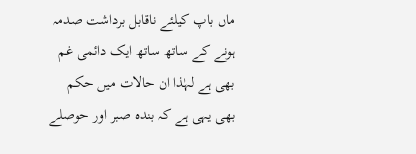ماں باپ کیلئے ناقابل برداشت صدمہ ہونے کے ساتھ ساتھ ایک دائمی غم بھی ہے لہٰذا ان حالات میں حکم بھی یہی ہے کہ بندہ صبر اور حوصلے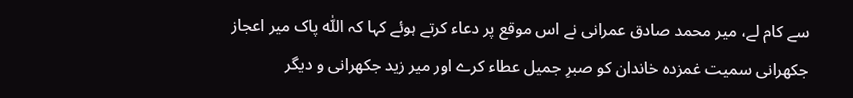سے کام لے، میر محمد صادق عمرانی نے اس موقع پر دعاء کرتے ہوئے کہا کہ اللّٰہ پاک میر اعجاز جکھرانی سمیت غمزدہ خاندان کو صبرِ جمیل عطاء کرے اور میر زید جکھرانی و دیگر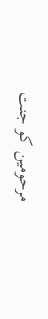مرحومین کو جنت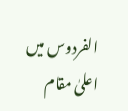الفردوس میں اعلیٰ مقام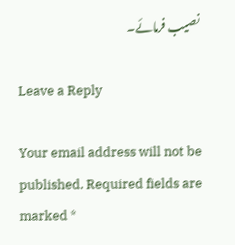نصیب فرمائے۔

Leave a Reply

Your email address will not be published. Required fields are marked *